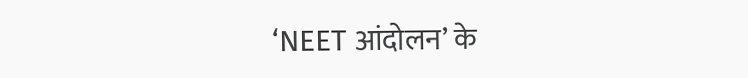‘NEET आंदोलन’ के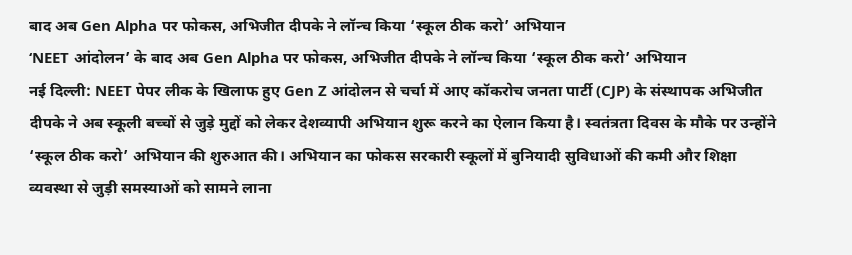बाद अब Gen Alpha पर फोकस, अभिजीत दीपके ने लॉन्च किया ‘स्कूल ठीक करो’ अभियान
‘NEET आंदोलन’ के बाद अब Gen Alpha पर फोकस, अभिजीत दीपके ने लॉन्च किया ‘स्कूल ठीक करो’ अभियान
नई दिल्ली: NEET पेपर लीक के खिलाफ हुए Gen Z आंदोलन से चर्चा में आए कॉकरोच जनता पार्टी (CJP) के संस्थापक अभिजीत दीपके ने अब स्कूली बच्चों से जुड़े मुद्दों को लेकर देशव्यापी अभियान शुरू करने का ऐलान किया है। स्वतंत्रता दिवस के मौके पर उन्होंने ‘स्कूल ठीक करो’ अभियान की शुरुआत की। अभियान का फोकस सरकारी स्कूलों में बुनियादी सुविधाओं की कमी और शिक्षा व्यवस्था से जुड़ी समस्याओं को सामने लाना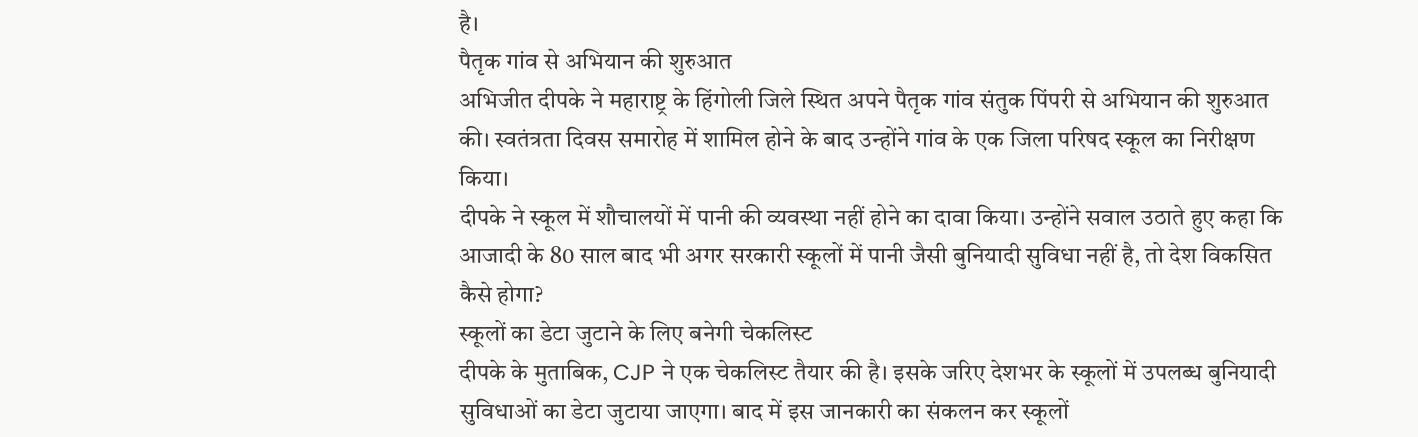है।
पैतृक गांव से अभियान की शुरुआत
अभिजीत दीपके ने महाराष्ट्र के हिंगोली जिले स्थित अपने पैतृक गांव संतुक पिंपरी से अभियान की शुरुआत की। स्वतंत्रता दिवस समारोह में शामिल होने के बाद उन्होंने गांव के एक जिला परिषद स्कूल का निरीक्षण किया।
दीपके ने स्कूल में शौचालयों में पानी की व्यवस्था नहीं होने का दावा किया। उन्होंने सवाल उठाते हुए कहा कि आजादी के 80 साल बाद भी अगर सरकारी स्कूलों में पानी जैसी बुनियादी सुविधा नहीं है, तो देश विकसित कैसे होगा?
स्कूलों का डेटा जुटाने के लिए बनेगी चेकलिस्ट
दीपके के मुताबिक, CJP ने एक चेकलिस्ट तैयार की है। इसके जरिए देशभर के स्कूलों में उपलब्ध बुनियादी सुविधाओं का डेटा जुटाया जाएगा। बाद में इस जानकारी का संकलन कर स्कूलों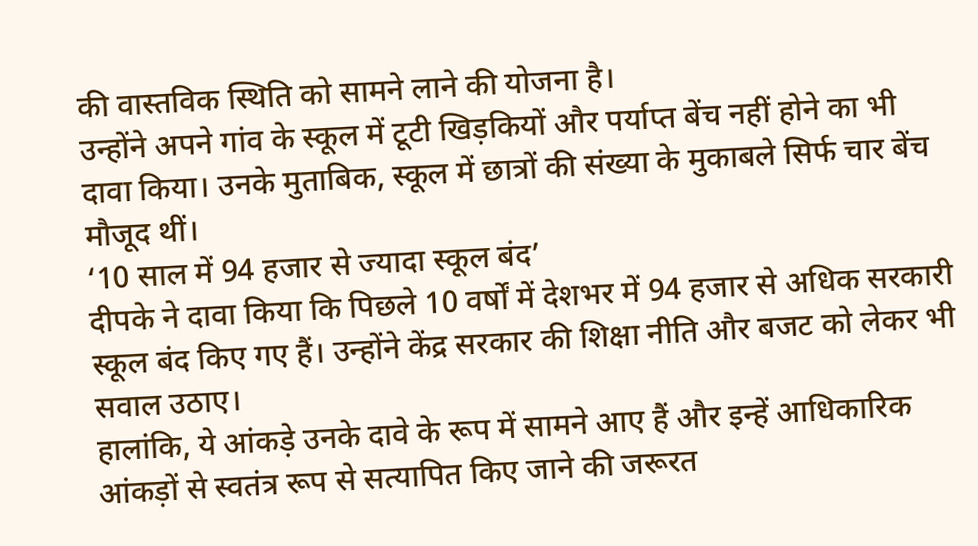की वास्तविक स्थिति को सामने लाने की योजना है।
उन्होंने अपने गांव के स्कूल में टूटी खिड़कियों और पर्याप्त बेंच नहीं होने का भी दावा किया। उनके मुताबिक, स्कूल में छात्रों की संख्या के मुकाबले सिर्फ चार बेंच मौजूद थीं।
‘10 साल में 94 हजार से ज्यादा स्कूल बंद’
दीपके ने दावा किया कि पिछले 10 वर्षों में देशभर में 94 हजार से अधिक सरकारी स्कूल बंद किए गए हैं। उन्होंने केंद्र सरकार की शिक्षा नीति और बजट को लेकर भी सवाल उठाए।
हालांकि, ये आंकड़े उनके दावे के रूप में सामने आए हैं और इन्हें आधिकारिक आंकड़ों से स्वतंत्र रूप से सत्यापित किए जाने की जरूरत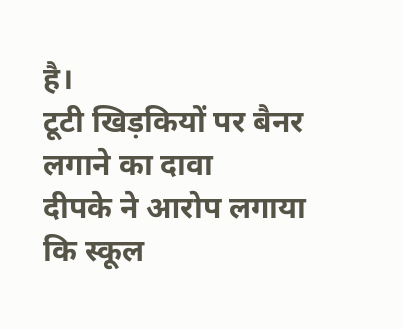है।
टूटी खिड़कियों पर बैनर लगाने का दावा
दीपके ने आरोप लगाया कि स्कूल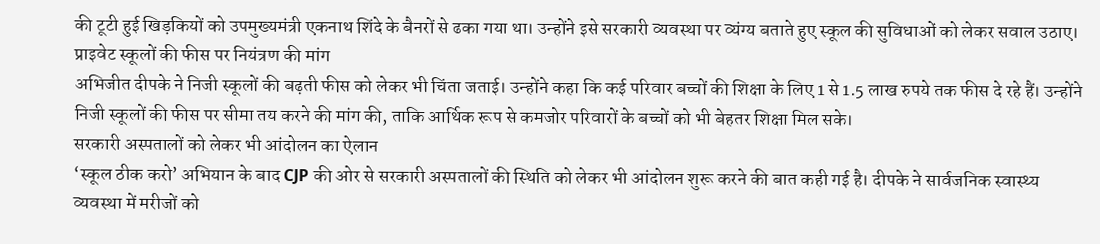की टूटी हुई खिड़कियों को उपमुख्यमंत्री एकनाथ शिंदे के बैनरों से ढका गया था। उन्होंने इसे सरकारी व्यवस्था पर व्यंग्य बताते हुए स्कूल की सुविधाओं को लेकर सवाल उठाए।
प्राइवेट स्कूलों की फीस पर नियंत्रण की मांग
अभिजीत दीपके ने निजी स्कूलों की बढ़ती फीस को लेकर भी चिंता जताई। उन्होंने कहा कि कई परिवार बच्चों की शिक्षा के लिए 1 से 1.5 लाख रुपये तक फीस दे रहे हैं। उन्होंने निजी स्कूलों की फीस पर सीमा तय करने की मांग की, ताकि आर्थिक रूप से कमजोर परिवारों के बच्चों को भी बेहतर शिक्षा मिल सके।
सरकारी अस्पतालों को लेकर भी आंदोलन का ऐलान
‘स्कूल ठीक करो’ अभियान के बाद CJP की ओर से सरकारी अस्पतालों की स्थिति को लेकर भी आंदोलन शुरू करने की बात कही गई है। दीपके ने सार्वजनिक स्वास्थ्य व्यवस्था में मरीजों को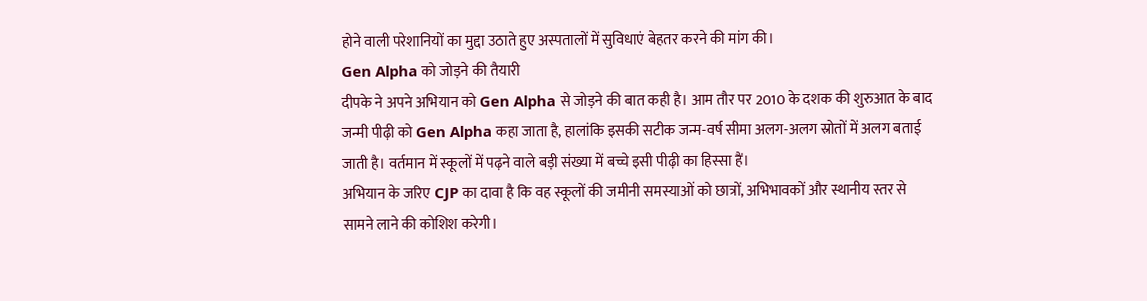होने वाली परेशानियों का मुद्दा उठाते हुए अस्पतालों में सुविधाएं बेहतर करने की मांग की।
Gen Alpha को जोड़ने की तैयारी
दीपके ने अपने अभियान को Gen Alpha से जोड़ने की बात कही है। आम तौर पर 2010 के दशक की शुरुआत के बाद जन्मी पीढ़ी को Gen Alpha कहा जाता है, हालांकि इसकी सटीक जन्म-वर्ष सीमा अलग-अलग स्रोतों में अलग बताई जाती है। वर्तमान में स्कूलों में पढ़ने वाले बड़ी संख्या में बच्चे इसी पीढ़ी का हिस्सा हैं।
अभियान के जरिए CJP का दावा है कि वह स्कूलों की जमीनी समस्याओं को छात्रों, अभिभावकों और स्थानीय स्तर से सामने लाने की कोशिश करेगी।